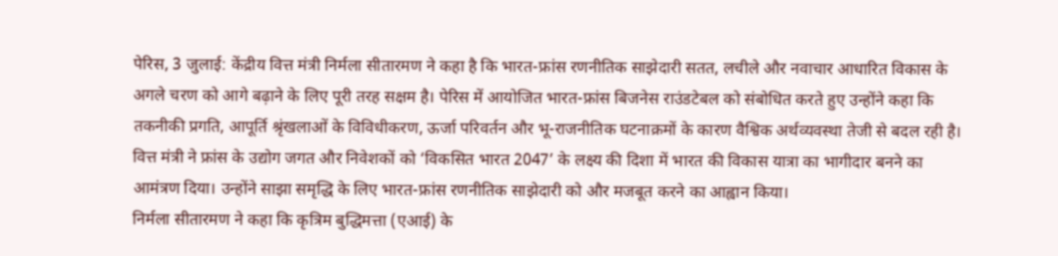पेरिस, 3 जुलाई: केंद्रीय वित्त मंत्री निर्मला सीतारमण ने कहा है कि भारत-फ्रांस रणनीतिक साझेदारी सतत, लचीले और नवाचार आधारित विकास के अगले चरण को आगे बढ़ाने के लिए पूरी तरह सक्षम है। पेरिस में आयोजित भारत-फ्रांस बिजनेस राउंडटेबल को संबोधित करते हुए उन्होंने कहा कि तकनीकी प्रगति, आपूर्ति श्रृंखलाओं के विविधीकरण, ऊर्जा परिवर्तन और भू-राजनीतिक घटनाक्रमों के कारण वैश्विक अर्थव्यवस्था तेजी से बदल रही है।
वित्त मंत्री ने फ्रांस के उद्योग जगत और निवेशकों को ‘विकसित भारत 2047’ के लक्ष्य की दिशा में भारत की विकास यात्रा का भागीदार बनने का आमंत्रण दिया। उन्होंने साझा समृद्धि के लिए भारत-फ्रांस रणनीतिक साझेदारी को और मजबूत करने का आह्वान किया।
निर्मला सीतारमण ने कहा कि कृत्रिम बुद्धिमत्ता (एआई) के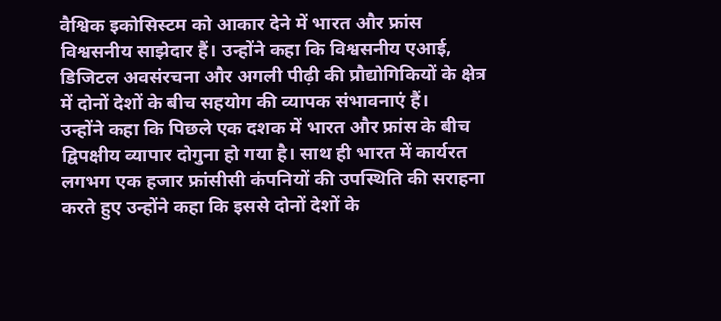वैश्विक इकोसिस्टम को आकार देने में भारत और फ्रांस विश्वसनीय साझेदार हैं। उन्होंने कहा कि विश्वसनीय एआई, डिजिटल अवसंरचना और अगली पीढ़ी की प्रौद्योगिकियों के क्षेत्र में दोनों देशों के बीच सहयोग की व्यापक संभावनाएं हैं।
उन्होंने कहा कि पिछले एक दशक में भारत और फ्रांस के बीच द्विपक्षीय व्यापार दोगुना हो गया है। साथ ही भारत में कार्यरत लगभग एक हजार फ्रांसीसी कंपनियों की उपस्थिति की सराहना करते हुए उन्होंने कहा कि इससे दोनों देशों के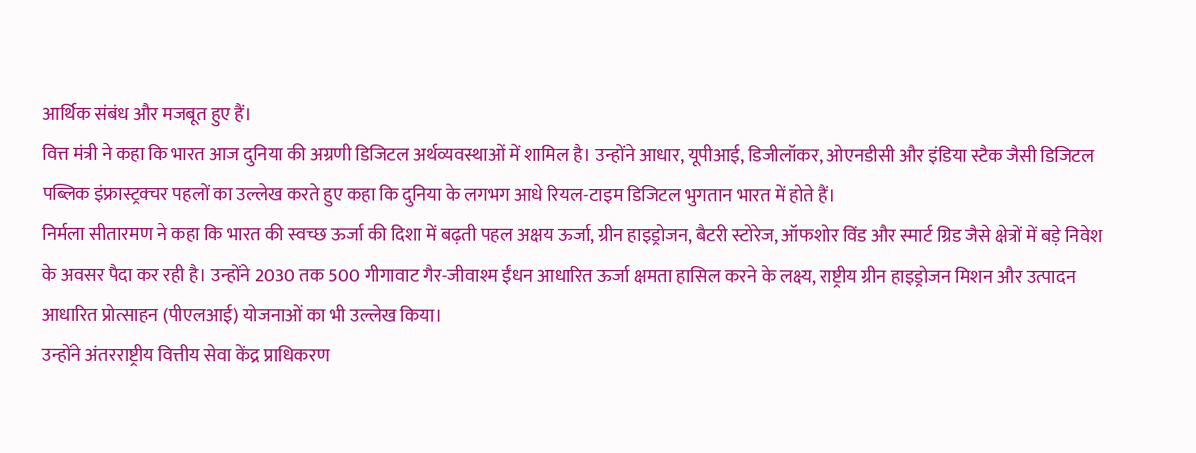आर्थिक संबंध और मजबूत हुए हैं।
वित्त मंत्री ने कहा कि भारत आज दुनिया की अग्रणी डिजिटल अर्थव्यवस्थाओं में शामिल है। उन्होंने आधार, यूपीआई, डिजीलॉकर, ओएनडीसी और इंडिया स्टैक जैसी डिजिटल पब्लिक इंफ्रास्ट्रक्चर पहलों का उल्लेख करते हुए कहा कि दुनिया के लगभग आधे रियल-टाइम डिजिटल भुगतान भारत में होते हैं।
निर्मला सीतारमण ने कहा कि भारत की स्वच्छ ऊर्जा की दिशा में बढ़ती पहल अक्षय ऊर्जा, ग्रीन हाइड्रोजन, बैटरी स्टोरेज, ऑफशोर विंड और स्मार्ट ग्रिड जैसे क्षेत्रों में बड़े निवेश के अवसर पैदा कर रही है। उन्होंने 2030 तक 500 गीगावाट गैर-जीवाश्म ईंधन आधारित ऊर्जा क्षमता हासिल करने के लक्ष्य, राष्ट्रीय ग्रीन हाइड्रोजन मिशन और उत्पादन आधारित प्रोत्साहन (पीएलआई) योजनाओं का भी उल्लेख किया।
उन्होंने अंतरराष्ट्रीय वित्तीय सेवा केंद्र प्राधिकरण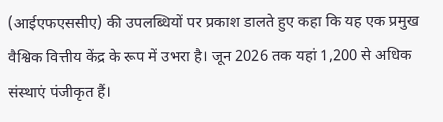(आईएफएससीए) की उपलब्धियों पर प्रकाश डालते हुए कहा कि यह एक प्रमुख वैश्विक वित्तीय केंद्र के रूप में उभरा है। जून 2026 तक यहां 1,200 से अधिक संस्थाएं पंजीकृत हैं।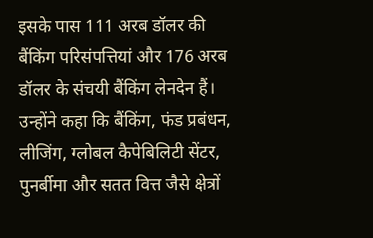इसके पास 111 अरब डॉलर की बैंकिंग परिसंपत्तियां और 176 अरब डॉलर के संचयी बैंकिंग लेनदेन हैं। उन्होंने कहा कि बैंकिंग, फंड प्रबंधन, लीजिंग, ग्लोबल कैपेबिलिटी सेंटर, पुनर्बीमा और सतत वित्त जैसे क्षेत्रों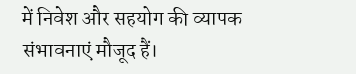में निवेश और सहयोग की व्यापक संभावनाएं मौजूद हैं।